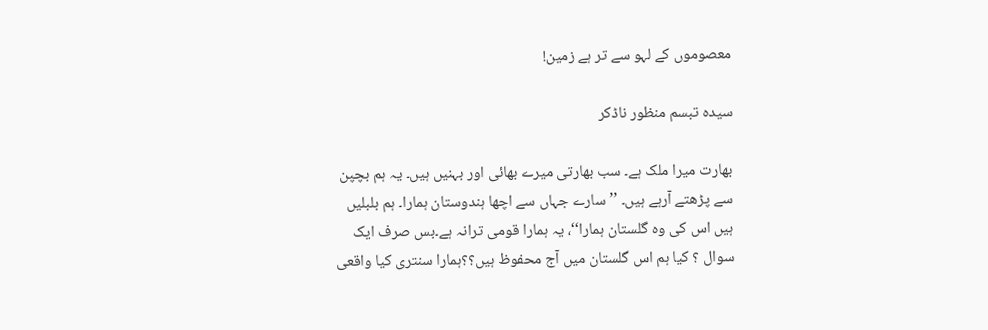معصوموں کے لہو سے تر ہے زمین!

سیدہ تبسم منظور ناڈکر

بھارت میرا ملک ہے۔ سب بھارتی میرے بھائی اور بہنیں ہیں۔ یہ ہم بچپن سے پڑھتے آرہے ہیں۔ ’’سارے جہاں سے اچھا ہندوستان ہمارا۔ ہم بلبلیں ہیں اس کی وہ گلستان ہمارا‘‘، یہ ہمارا قومی ترانہ ہے۔بس صرف ایک سوال ؟ کیا ہم اس گلستان میں آج محفوظ ہیں؟؟ہمارا سنتری کیا واقعی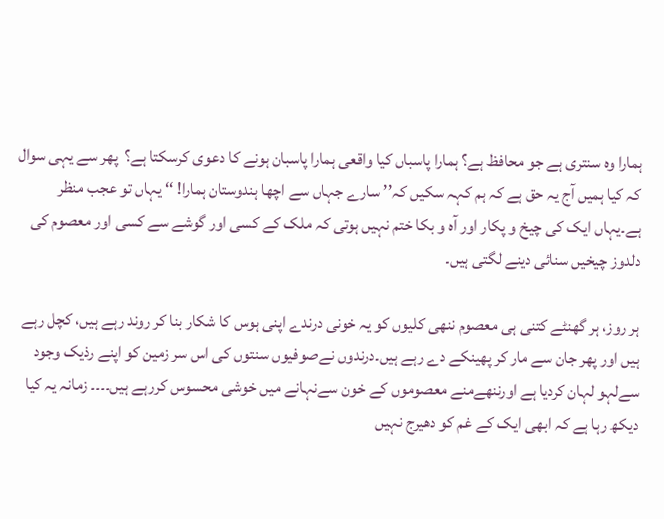ہمارا وہ سنتری ہے جو محافظ ہے؟ ہمارا پاسباں کیا واقعی ہمارا پاسبان ہونے کا دعوی کرسکتا ہے؟  پھر سے یہی سوال کہ کیا ہمیں آج یہ حق ہے کہ ہم کہہ سکیں کہ’’ سارے جہاں سے اچھا ہندوستان ہمارا! ‘‘ یہاں تو عجب منظر ہے۔یہاں ایک کی چیخ و پکار اور آہ و بکا ختم نہیں ہوتی کہ ملک کے کسی اور گوشے سے کسی اور معصوم کی دلدوز چیخیں سنائی دینے لگتی ہیں۔

ہر روز، ہر گھنٹے کتنی ہی معصوم ننھی کلیوں کو یہ خونی درندے اپنی ہوس کا شکار بنا کر روند رہے ہیں، کچل رہے ہیں اور پھر جان سے مار کر پھینکے دے رہے ہیں۔درندوں نےصوفیوں سنتوں کی اس سر زمین کو اپنے رذیک وجود سےلہو لہان کردیا ہے اورننھےمنے معصوموں کے خون سےنہانے میں خوشی محسوس کررہے ہیں۔۔۔۔ زمانہ یہ کیا دیکھ رہا ہے کہ ابھی ایک کے غم کو دھیرج نہیں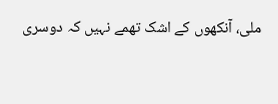ملی، آنکھوں کے اشک تھمے نہیں کہ دوسری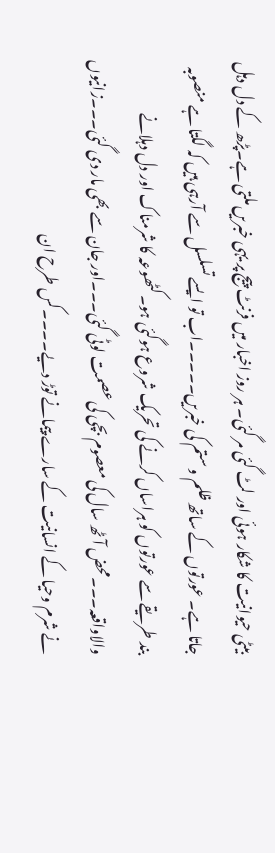بیٹی حیوانیت کا شکار ہوئی اور لٹ گئی مر گئی۔ ہر روز اخبار میں فرنٹ پیج پر یہی خبریں ملتی ہے۔پڑھ کے دل دہل جاتا ہے۔ عورتوں کے ساتھ ظلم و ستم کی خبریں۔۔۔۔۔اب تو ایسے تسلسل سے آرہی ہیں کہ لگتا ہے منصوبہ بند طریقے سے عورتوں کو ہراساں کرنے کی تحریک شروع ہوگئی ہو۔ کٹھوعہ کا شرمناک اور دل دہلانے والاواقعہ۔۔۔محض آٹھ سال کی معصوم بچی کی عصمت لوٹی گئی۔۔۔اور جان سے بھی مار دی گئی۔۔۔زانیوں نے شرم وحیا کے انسانیت کے سارے پیمانے توڑ دیے۔۔۔۔کس طرح ان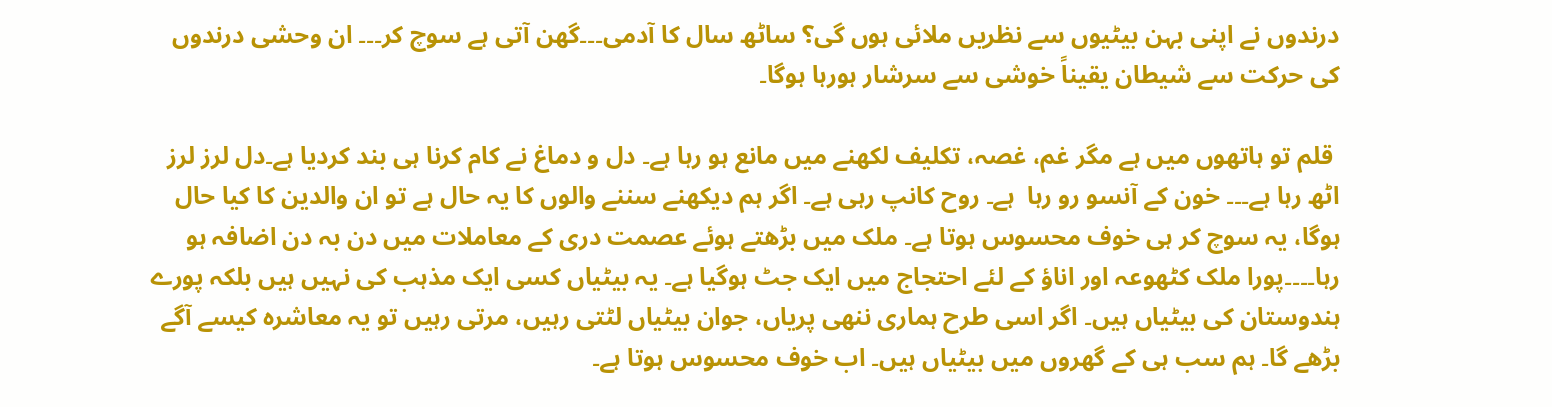درندوں نے اپنی بہن بیٹیوں سے نظریں ملائی ہوں گی؟ ساٹھ سال کا آدمی۔۔۔گھن آتی ہے سوچ کر۔۔۔ ان وحشی درندوں کی حرکت سے شیطان یقیناً خوشی سے سرشار ہورہا ہوگا۔

 قلم تو ہاتھوں میں ہے مگر غم، غصہ، تکلیف لکھنے میں مانع ہو رہا ہے۔ دل و دماغ نے کام کرنا ہی بند کردیا ہے۔دل لرز لرز اٹھ رہا ہے۔۔۔ خون کے آنسو رو رہا  ہے۔ روح کانپ رہی ہے۔ اگر ہم دیکھنے سننے والوں کا یہ حال ہے تو ان والدین کا کیا حال ہوگا، یہ سوچ کر ہی خوف محسوس ہوتا ہے۔ ملک میں بڑھتے ہوئے عصمت دری کے معاملات میں دن بہ دن اضافہ ہو رہا۔۔۔۔پورا ملک کٹھوعہ اور اناؤ کے لئے احتجاج میں ایک جٹ ہوگیا ہے۔ یہ بیٹیاں کسی ایک مذہب کی نہیں ہیں بلکہ پورے ہندوستان کی بیٹیاں ہیں۔ اگر اسی طرح ہماری ننھی پریاں، جوان بیٹیاں لٹتی رہیں، مرتی رہیں تو یہ معاشرہ کیسے آگے بڑھے گا۔ ہم سب ہی کے گھروں میں بیٹیاں ہیں۔ اب خوف محسوس ہوتا ہے۔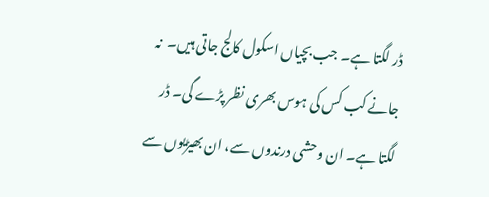ڈر لگتا ہے۔ جب بچیاں اسکول کالج جاتی ہیں۔  نہ جانے کب کس کی ہوس بھری نظر پڑے گی۔ ڈر لگتا ہے۔ ان وحشی درندوں سے، ان بھیڑیوں سے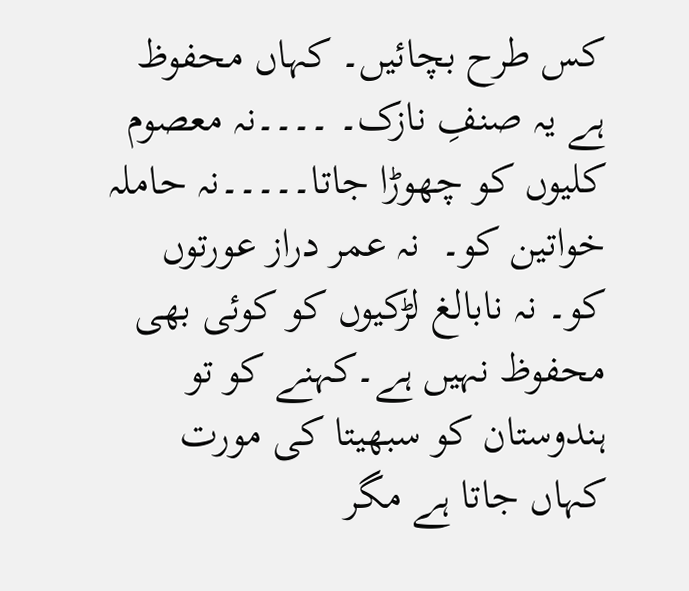کس طرح بچائیں۔ کہاں محفوظ ہے یہ صنفِ نازک۔ ۔۔۔۔نہ معصوم کلیوں کو چھوڑا جاتا۔۔۔۔۔نہ حاملہ خواتین کو۔  نہ عمر دراز عورتوں کو۔ نہ نابالغ لڑکیوں کو کوئی بھی محفوظ نہیں ہے۔کہنے کو تو ہندوستان کو سبھیتا کی مورت کہاں جاتا ہے مگر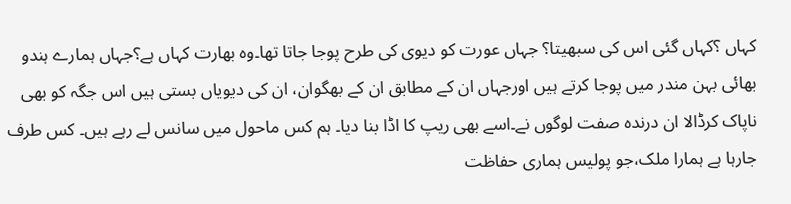کہاں ؟کہاں گئی اس کی سبھیتا؟ جہاں عورت کو دیوی کی طرح پوجا جاتا تھا۔وہ بھارت کہاں ہے؟جہاں ہمارے ہندو بھائی بہن مندر میں پوجا کرتے ہیں اورجہاں ان کے مطابق ان کے بھگوان، ان کی دیویاں بستی ہیں اس جگہ کو بھی ناپاک کرڈالا ان درندہ صفت لوگوں نے۔اسے بھی ریپ کا اڈا بنا دیا۔ ہم کس ماحول میں سانس لے رہے ہیں۔ کس طرف جارہا ہے ہمارا ملک،جو پولیس ہماری حفاظت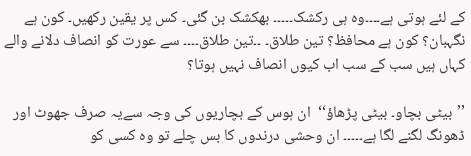کے لئے ہوتی ہے۔۔۔۔وہ ہی رکشک۔۔۔۔۔ بھکشک بن گئی۔ کس پر یقین رکھیں۔ کون ہے نگہبان؟ کون ہے محافظ؟ تین طلاق۔ ۔۔تین طلاق۔۔۔۔ سے عورت کو انصاف دلانے والے کہاں ہیں سب کے سب اب کیوں انصاف نہیں ہوتا؟

’’بیٹی بچاو۔ بیٹی پڑھاؤ‘‘  ان ہوس کے بچاریوں کی وجہ سےیہ صرف جھوٹ اور ڈھونگ لگنے لگا ہے۔۔۔۔۔ ان وحشی درندوں کا بس چلے تو وہ کسی کو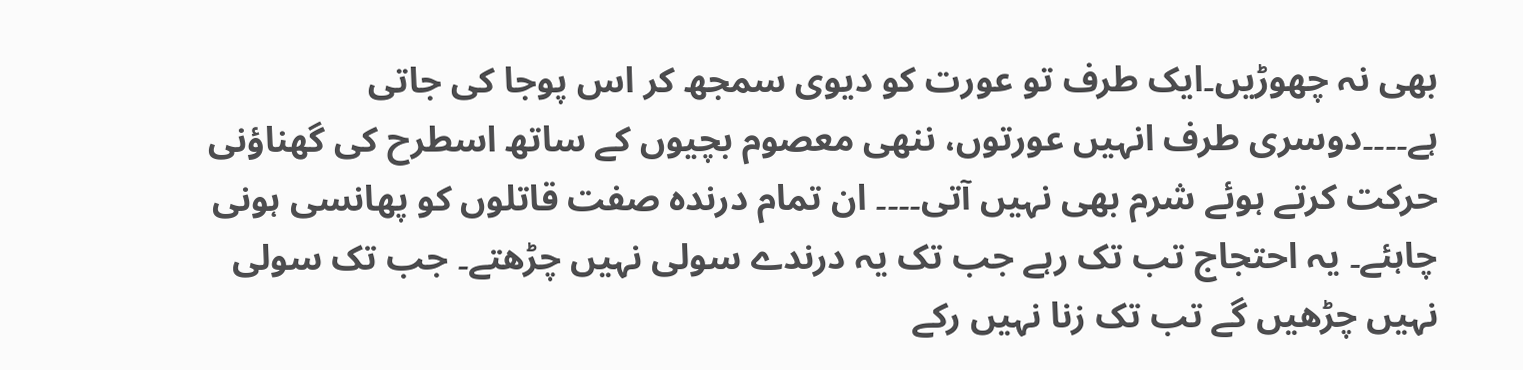بھی نہ چھوڑیں۔ایک طرف تو عورت کو دیوی سمجھ کر اس پوجا کی جاتی ہے۔۔۔۔دوسری طرف انہیں عورتوں، ننھی معصوم بچیوں کے ساتھ اسطرح کی گھناؤنی حرکت کرتے ہوئے شرم بھی نہیں آتی۔۔۔۔ ان تمام درندہ صفت قاتلوں کو پھانسی ہونی چاہئے۔ یہ احتجاج تب تک رہے جب تک یہ درندے سولی نہیں چڑھتے۔ جب تک سولی نہیں چڑھیں گے تب تک زنا نہیں رکے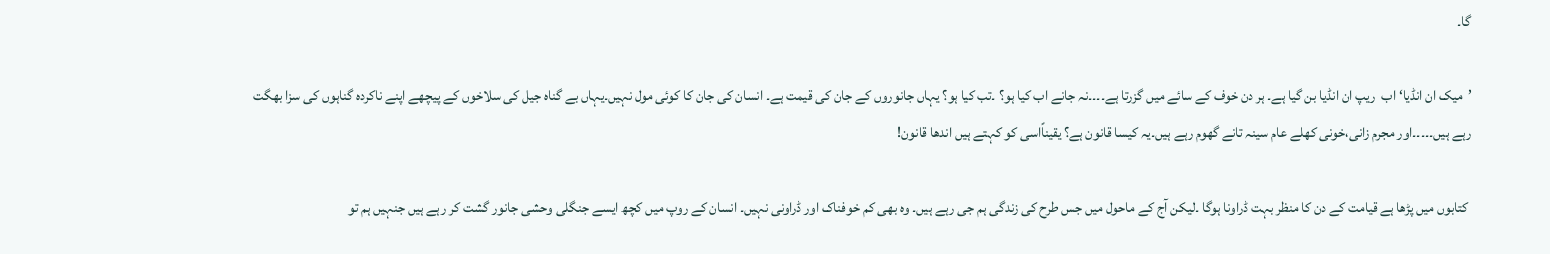گا۔

’میک ان انڈیا‘ اب  ریپ ان انڈیا بن گیا ہے۔ ہر دن خوف کے سائے میں گزرتا ہے۔۔۔۔نہ جانے اب کیا ہو؟ ۔تب کیا ہو؟ یہاں جانوروں کے جان کی قیمت ہے۔ انسان کی جان کا کوئی مول نہیں۔یہاں بے گناہ جیل کی سلاخوں کے پیچھے اپنے ناکردہ گناہوں کی سزا بھگت رہے ہیں۔۔۔۔۔اور مجرم زانی،خونی کھلے عام سینہ تانے گھوم رہے ہیں۔یہ کیسا قانون ہے؟ یقیناًاسی کو کہتے ہیں اندھا قانون!

 کتابوں میں پڑھا ہے قیامت کے دن کا منظر بہت ڈراونا ہوگا ۔لیکن آج کے ماحول میں جس طرح کی زندگی ہم جی رہے ہیں۔ وہ بھی کم خوفناک اور ڈراونی نہیں۔ انسان کے روپ میں کچھ ایسے جنگلی وحشی جانور گشت کر رہے ہیں جنہیں ہم تو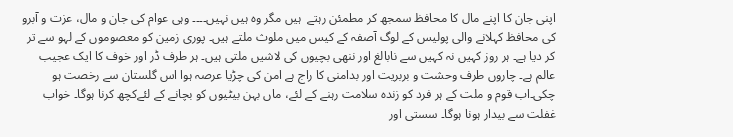اپنی جان کا اپنے مال کا محافظ سمجھ کر مطمئن رہتے  ہیں مگر وہ ہیں نہیں۔۔۔۔ وہی عوام کی جان و مال، عزت و آبرو کی محافظ کہلانے والی پولیس کے لوگ آصفہ کے کیس میں ملوث ملتے ہیں۔ پوری زمین کو معصوموں کے لہو سے تر کر دیا ہے۔ ہر روز کہیں نہ کہیں سے نابالغ اور ننھی بچیوں کی لاشیں ملتی ہیں۔ ہر طرف ڈر اور خوف کا ایک عجیب عالم ہے۔ چاروں طرف وحشت و بربریت اور بدامنی کا راج ہے امن کی چڑیا عرصہ ہوا اس گلستان سے رخصت ہو چکی۔اب قوم و ملت کے ہر فرد کو زندہ سلامت رہنے کے لئے، ماں بہن بیٹیوں کو بچانے کے لئےکچھ کرنا ہوگا۔ خواب غفلت سے بیدار ہونا ہوگا۔ سستی اور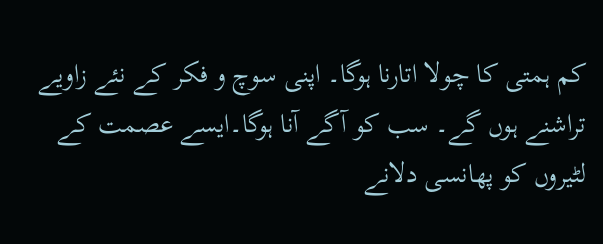کم ہمتی کا چولا اتارنا ہوگا۔ اپنی سوچ و فکر کے نئے زاویے تراشنے ہوں گے۔ سب کو آگے آنا ہوگا۔ایسے عصمت کے لٹیروں کو پھانسی دلانے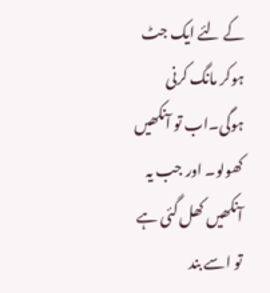کے لئے ایک جٹ ہوکر مانگ کرنی ہوگی۔اب تو آنکھیں کھولو۔ اور جب یہ آنکھیں کھل گئی ہے تو اسے بند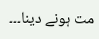مت ہونے دینا۔۔۔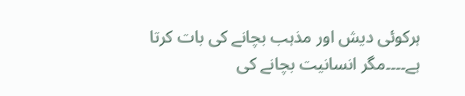ہرکوئی دیش اور مذہب بچانے کی بات کرتا ہے۔۔۔۔مگر انسانیت بچانے کی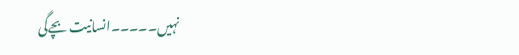نہیں۔۔۔۔۔انسانیت بچےگی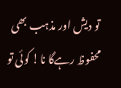تو دیش اور مذہب بھی محفوظ رہےگا نا! کوئی تو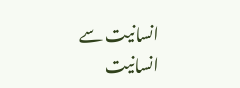انسانیت سے انسانیت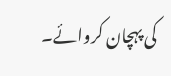کی پہچان کروائے۔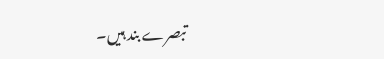تبصرے بند ہیں۔